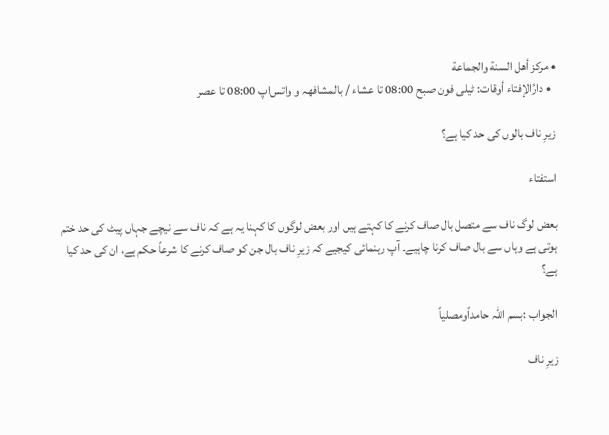• مركز أهل السنة والجماعة
  • دارُالإفتاء أوقات: ٹیلی فون صبح 08:00 تا عشاء / بالمشافھہ و واتس‌اپ 08:00 تا عصر

زیرِ ناف بالوں کی حد کیا ہے؟

استفتاء

بعض لوگ ناف سے متصل بال صاف کرنے کا کہتے ہیں اور بعض لوگوں کا کہنا یہ ہے کہ ناف سے نیچے جہاں پیٹ کی حد ختم ہوتی ہے وہاں سے بال صاف کرنا چاہیے۔ آپ رہنمائی کیجیے کہ زیرِ ناف بال جن کو صاف کرنے کا شرعاً حکم ہے، ان کی حد کیا ہے؟

الجواب :بسم اللہ حامداًومصلیاً

زیرِ ناف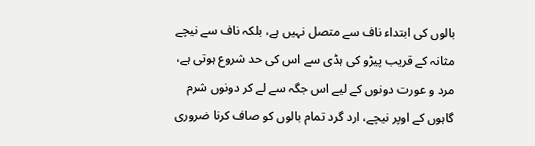بالوں کی ابتداء ناف سے متصل نہیں ہے، بلکہ ناف سے نیچے مثانہ کے قریب پیڑو کی ہڈی سے اس کی حد شروع ہوتی ہے، مرد و عورت دونوں کے لیے اس جگہ سے لے کر دونوں شرم گاہوں کے اوپر نیچے، ارد گرد تمام بالوں کو صاف کرنا ضروری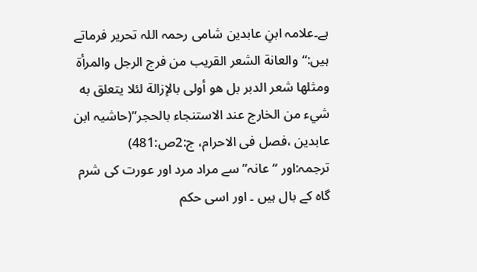ہے۔علامہ ابنِ عابدین شامی رحمہ اللہ تحریر فرماتے ہیں:“والعانة الشعر القريب من فرج الرجل والمرأة ومثلها شعر الدبر بل هو أولى بالإزالة لئلا يتعلق به شيء من الخارج عند الاستنجاء بالحجر”(حاشیہ ابن عابدین ،فصل فی الاحرام، ج:2ص:481)
ترجمہ:اور “عانہ” سے مراد مرد اور عورت کی شرم گاہ کے بال ہیں ۔ اور اسی حکم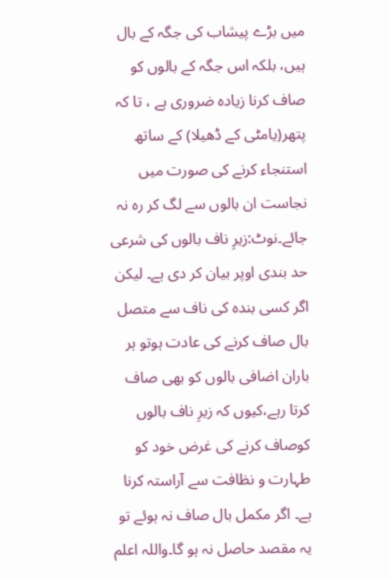میں بڑے پیشاب کی جگہ کے بال ہیں، بلکہ اس جگہ کے بالوں کو صاف کرنا زیادہ ضروری ہے ، تا کہ پتھر(یامٹی کے ڈھیلا) کے ساتھ استنجاء کرنے کی صورت میں نجاست ان بالوں سے لگ کر رہ نہ جائے۔نوٹ:زیرِ ناف بالوں کی شرعی حد بندی اوپر بیان کر دی ہے۔ لیکن اگر کسی بندہ کی ناف سے متصل بال صاف کرنے کی عادت ہوتو ہر باران اضافی بالوں کو بھی صاف کرتا رہے،کیوں کہ زیرِ ناف بالوں کوصاف کرنے کی غرض خود کو طہارت و نظافت سے آراستہ کرنا ہے۔ اگر مکمل بال صاف نہ ہوئے تو یہ مقصد حاصل نہ ہو گا۔واللہ اعلم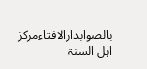بالصوابدارالافتاءمرکز اہل السنۃ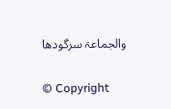والجماعۃ سرگودھا

© Copyright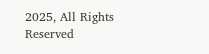2025, All Rights Reserved